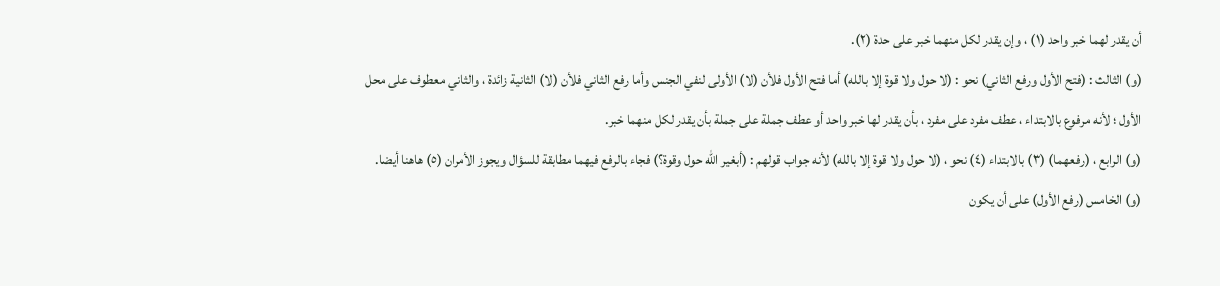أن يقدر لهما خبر واحد (١) ، وإن يقدر لكل منهما خبر على حدة (٢).
(و) الثالث : (فتح الأول ورفع الثاني) نحو : (لا حول ولا قوة إلا بالله) أما فتح الأول فلأن (لا) الأولى لنفي الجنس وأما رفع الثاني فلأن (لا) الثانية زائدة ، والثاني معطوف على محل الأول ؛ لأنه مرفوع بالابتداء ، عطف مفرد على مفرد ، بأن يقدر لها خبر واحد أو عطف جملة على جملة بأن يقدر لكل منهما خبر.
(و) الرابع ، (رفعهما) (٣) بالابتداء (٤) نحو ، (لا حول ولا قوة إلا بالله) لأنه جواب قولهم : (أبغير الله حول وقوة؟) فجاء بالرفع فيهما مطابقة للسؤال ويجوز الأمران (٥) هاهنا أيضا.
(و) الخامس (رفع الأول) على أن يكون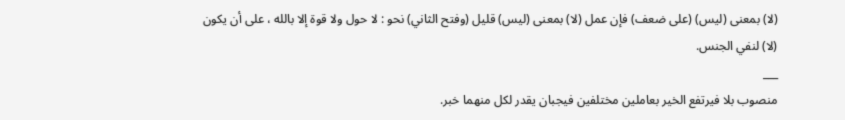(لا) بمعنى (ليس) (على ضعف) فإن عمل (لا) بمعنى (ليس) قليل (وفتح الثاني) نحو : لا حول ولا قوة إلا بالله ، على أن يكون (لا) لنفي الجنس.
___
منصوب بلا فيرتفع الخير بعاملين مختلفين فيجبان يقدر لكل منهما خبر.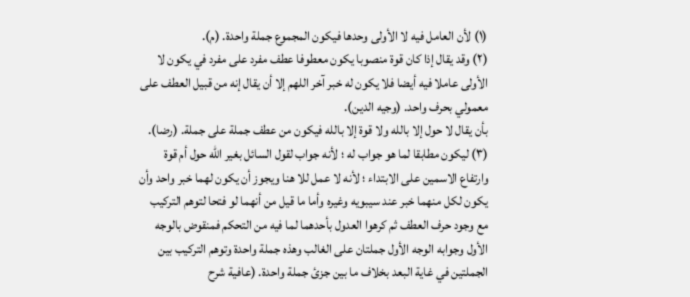(١) لأن العامل فيه لا الأولى وحدها فيكون المجموع جملة واحدة. (م).
(٢) وقد يقال إذا كان قوة منصوبا يكون معطوفا عطف مفرد على مفرد في يكون لا الأولى عاملا فيه أيضا فلا يكون له خبر آخر اللهم إلا أن يقال إنه من قبيل العطف على معمولي بحرف واحد. (وجيه الدين).
بأن يقال لا حول إلا بالله ولا قوة إلا بالله فيكون من عطف جملة على جملة. (رضا).
(٣) ليكون مطابقا لما هو جواب له ؛ لأنه جواب لقول السائل بغير الله حول أم قوة وارتفاع الاسمين على الابتداء ؛ لأنه لا عمل للا هنا ويجوز أن يكون لهما خبر واحد وأن يكون لكل منهما خبر عند سيبويه وغيره وأما ما قيل من أنهما لو فتحا لتوهم التركيب مع وجود حرف العطف ثم كرهوا العدول بأحدهما لما فيه من التحكم فمنقوض بالوجه الأول وجوابه الوجه الأول جملتان على الغالب وهذه جملة واحدة وتوهم التركيب بين الجملتين في غاية البعد بخلاف ما بين جزئ جملة واحدة. (عافية شرح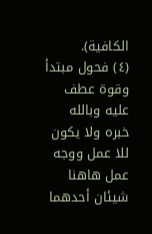الكافية).
(٤) فحول مبتدأ وقوة عطف عليه وبالله خبره ولا يكون للا عمل ووجه عمل هاهنا شيئان أحدهما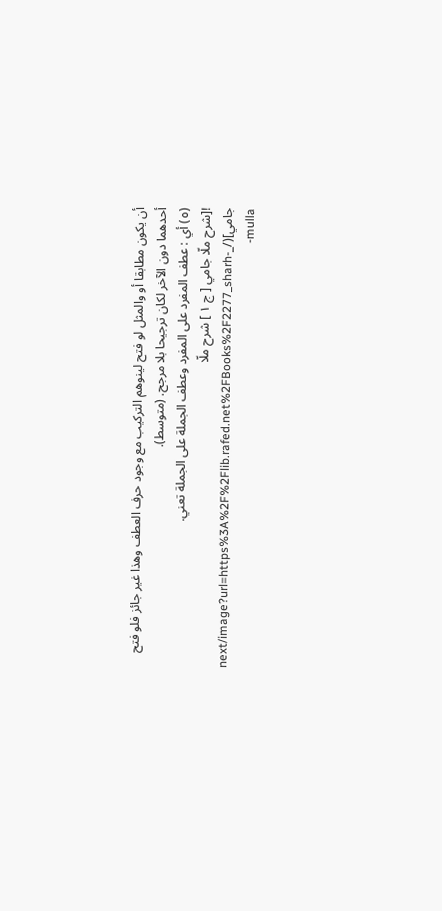أن يكون مطابقا أو والمثل لو فتح لينوهم التركيب مع وجود حرف العطف وهذا غير جائز فلو فتح أحدهما دون الآخر لكان ترجيحا بلا مرجح. (متوسط).
(٥) أي : عطف المفرد على المفرد وعطف الجملة على الجملة تعني.
![شرح ملّا جامي [ ج ١ ] شرح ملّا جامي](/_next/image?url=https%3A%2F%2Flib.rafed.net%2FBooks%2F2277_sharh-mulla-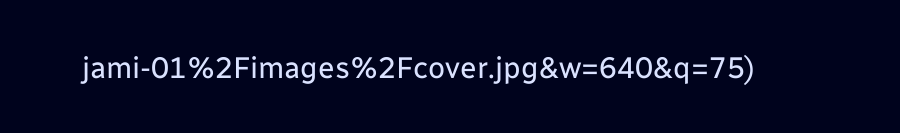jami-01%2Fimages%2Fcover.jpg&w=640&q=75)